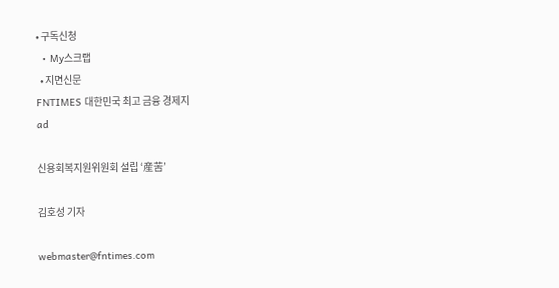• 구독신청
  • My스크랩
  • 지면신문
FNTIMES 대한민국 최고 금융 경제지
ad

신용회복지원위원회 설립 ‘産苦’

김호성 기자

webmaster@fntimes.com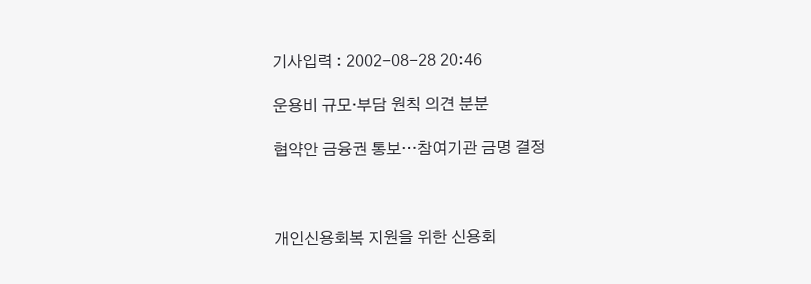기사입력 : 2002-08-28 20:46

운용비 규모·부담 원칙 의견 분분

협약안 금융권 통보…참여기관 금명 결정



개인신용회복 지원을 위한 신용회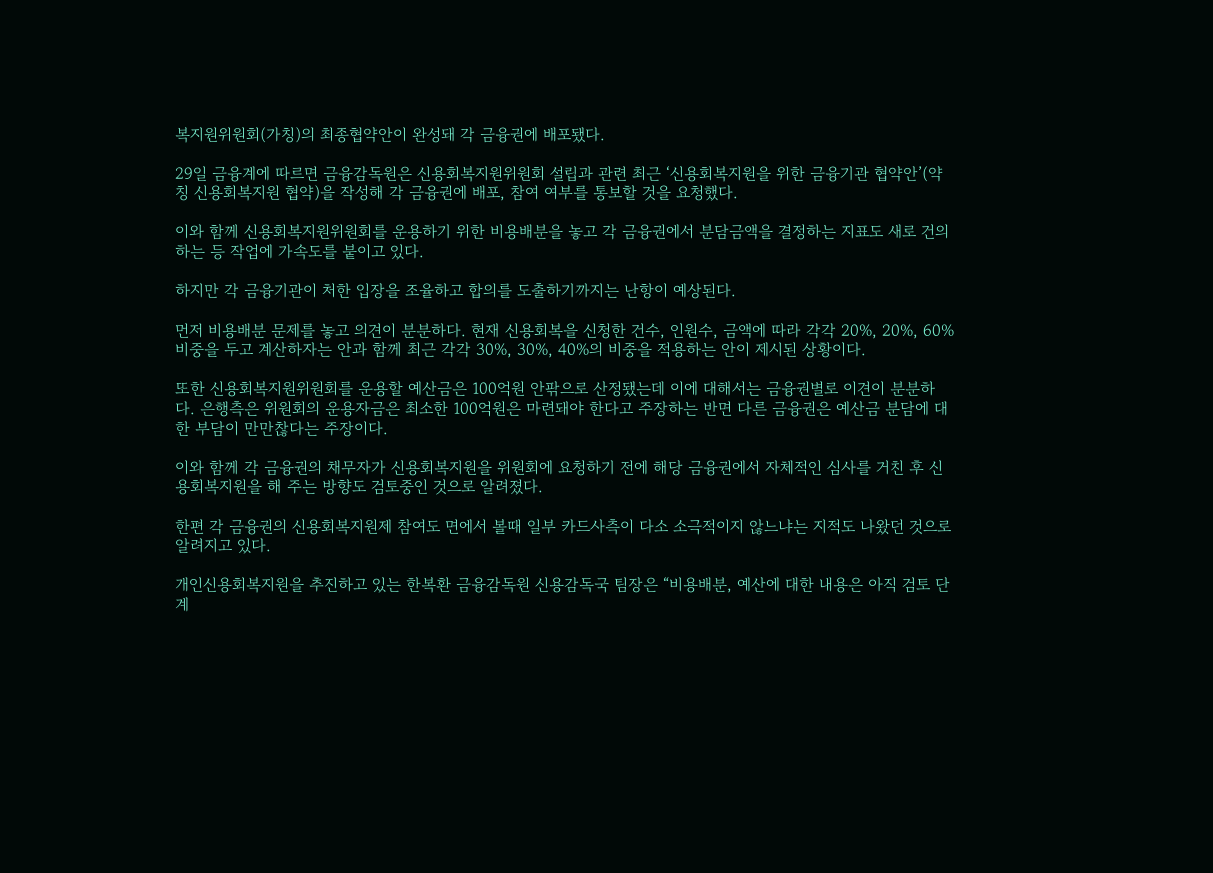복지원위원회(가칭)의 최종협약안이 완성돼 각 금융권에 배포됐다.

29일 금융계에 따르면 금융감독원은 신용회복지원위원회 설립과 관련 최근 ‘신용회복지원을 위한 금융기관 협약안’(약칭 신용회복지원 협약)을 작성해 각 금융권에 배포, 참여 여부를 통보할 것을 요청했다.

이와 함께 신용회복지원위원회를 운용하기 위한 비용배분을 놓고 각 금융권에서 분담금액을 결정하는 지표도 새로 건의하는 등 작업에 가속도를 붙이고 있다.

하지만 각 금융기관이 처한 입장을 조율하고 합의를 도출하기까지는 난항이 예상된다.

먼저 비용배분 문제를 놓고 의견이 분분하다. 현재 신용회복을 신청한 건수, 인원수, 금액에 따라 각각 20%, 20%, 60% 비중을 두고 계산하자는 안과 함께 최근 각각 30%, 30%, 40%의 비중을 적용하는 안이 제시된 상황이다.

또한 신용회복지원위원회를 운용할 예산금은 100억원 안팎으로 산정됐는데 이에 대해서는 금융권별로 이견이 분분하다. 은행측은 위원회의 운용자금은 최소한 100억원은 마련돼야 한다고 주장하는 반면 다른 금융권은 예산금 분담에 대한 부담이 만만찮다는 주장이다.

이와 함께 각 금융권의 채무자가 신용회복지원을 위원회에 요청하기 전에 해당 금융권에서 자체적인 심사를 거친 후 신용회복지원을 해 주는 방향도 검토중인 것으로 알려졌다.

한편 각 금융권의 신용회복지원제 참여도 면에서 볼때 일부 카드사측이 다소 소극적이지 않느냐는 지적도 나왔던 것으로 알려지고 있다.

개인신용회복지원을 추진하고 있는 한복환 금융감독원 신용감독국 팀장은 “비용배분, 예산에 대한 내용은 아직 검토 단계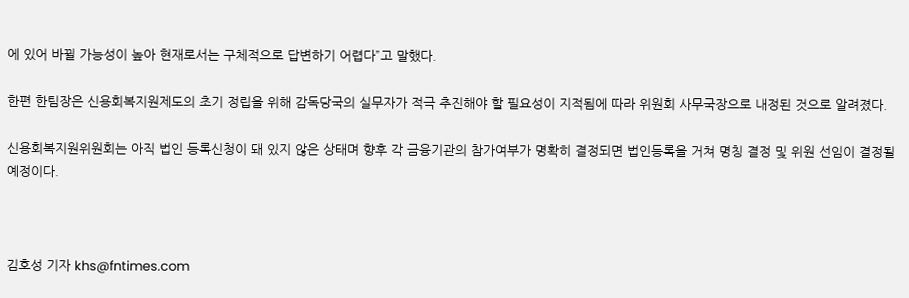에 있어 바뀔 가능성이 높아 현재로서는 구체적으로 답변하기 어렵다”고 말했다.

한편 한팀장은 신용회복지원제도의 초기 정립을 위해 감독당국의 실무자가 적극 추진해야 할 필요성이 지적됨에 따라 위원회 사무국장으로 내정된 것으로 알려졌다.

신용회복지원위원회는 아직 법인 등록신청이 돼 있지 않은 상태며 향후 각 금융기관의 참가여부가 명확히 결정되면 법인등록을 거쳐 명칭 결정 및 위원 선임이 결정될 예정이다.



김호성 기자 khs@fntimes.com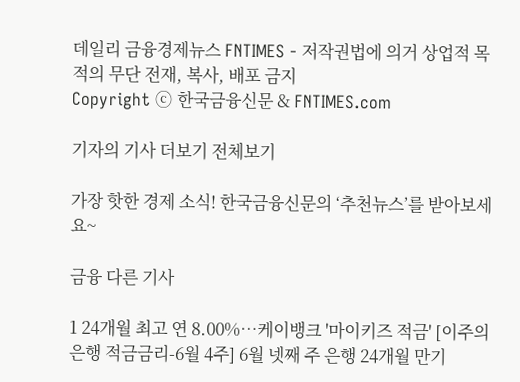데일리 금융경제뉴스 FNTIMES - 저작권법에 의거 상업적 목적의 무단 전재, 복사, 배포 금지
Copyright ⓒ 한국금융신문 & FNTIMES.com

기자의 기사 더보기 전체보기

가장 핫한 경제 소식! 한국금융신문의 ‘추천뉴스’를 받아보세요~

금융 다른 기사

1 24개월 최고 연 8.00%…케이뱅크 '마이키즈 적금' [이주의 은행 적금금리-6월 4주] 6월 넷째 주 은행 24개월 만기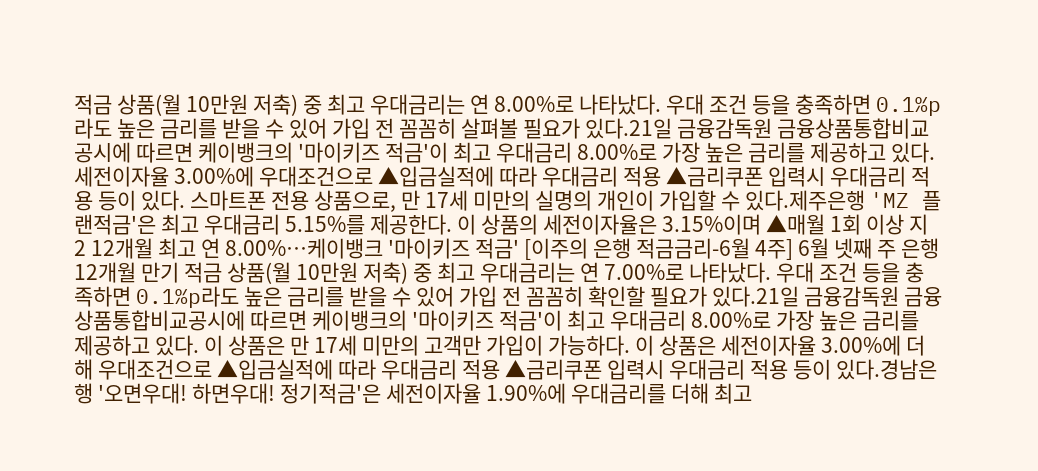적금 상품(월 10만원 저축) 중 최고 우대금리는 연 8.00%로 나타났다. 우대 조건 등을 충족하면 0.1%p라도 높은 금리를 받을 수 있어 가입 전 꼼꼼히 살펴볼 필요가 있다.21일 금융감독원 금융상품통합비교공시에 따르면 케이뱅크의 '마이키즈 적금'이 최고 우대금리 8.00%로 가장 높은 금리를 제공하고 있다. 세전이자율 3.00%에 우대조건으로 ▲입금실적에 따라 우대금리 적용 ▲금리쿠폰 입력시 우대금리 적용 등이 있다. 스마트폰 전용 상품으로, 만 17세 미만의 실명의 개인이 가입할 수 있다.제주은행 'MZ 플랜적금'은 최고 우대금리 5.15%를 제공한다. 이 상품의 세전이자율은 3.15%이며 ▲매월 1회 이상 지 2 12개월 최고 연 8.00%…케이뱅크 '마이키즈 적금' [이주의 은행 적금금리-6월 4주] 6월 넷째 주 은행 12개월 만기 적금 상품(월 10만원 저축) 중 최고 우대금리는 연 7.00%로 나타났다. 우대 조건 등을 충족하면 0.1%p라도 높은 금리를 받을 수 있어 가입 전 꼼꼼히 확인할 필요가 있다.21일 금융감독원 금융상품통합비교공시에 따르면 케이뱅크의 '마이키즈 적금'이 최고 우대금리 8.00%로 가장 높은 금리를 제공하고 있다. 이 상품은 만 17세 미만의 고객만 가입이 가능하다. 이 상품은 세전이자율 3.00%에 더해 우대조건으로 ▲입금실적에 따라 우대금리 적용 ▲금리쿠폰 입력시 우대금리 적용 등이 있다.경남은행 '오면우대! 하면우대! 정기적금'은 세전이자율 1.90%에 우대금리를 더해 최고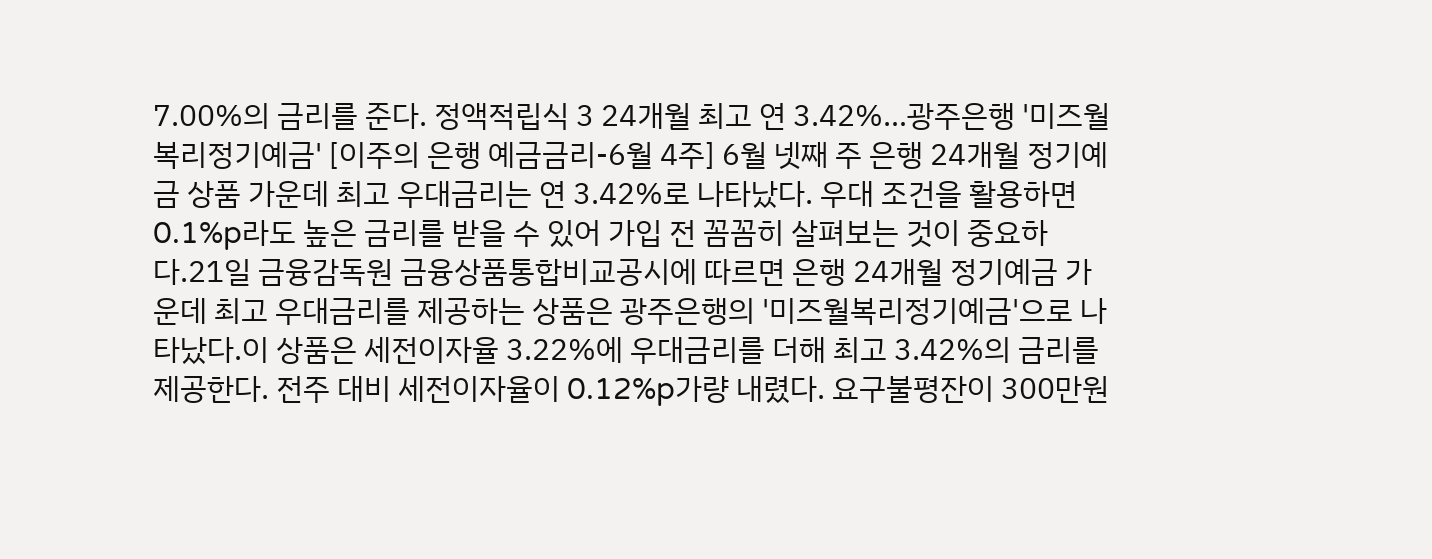7.00%의 금리를 준다. 정액적립식 3 24개월 최고 연 3.42%…광주은행 '미즈월복리정기예금' [이주의 은행 예금금리-6월 4주] 6월 넷째 주 은행 24개월 정기예금 상품 가운데 최고 우대금리는 연 3.42%로 나타났다. 우대 조건을 활용하면 0.1%p라도 높은 금리를 받을 수 있어 가입 전 꼼꼼히 살펴보는 것이 중요하다.21일 금융감독원 금융상품통합비교공시에 따르면 은행 24개월 정기예금 가운데 최고 우대금리를 제공하는 상품은 광주은행의 '미즈월복리정기예금'으로 나타났다.이 상품은 세전이자율 3.22%에 우대금리를 더해 최고 3.42%의 금리를 제공한다. 전주 대비 세전이자율이 0.12%p가량 내렸다. 요구불평잔이 300만원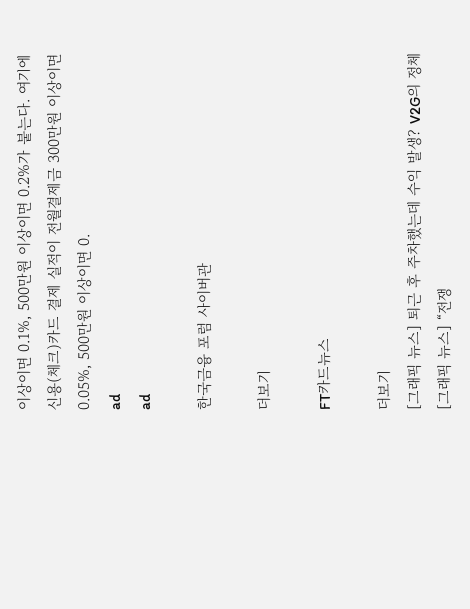이상이면 0.1%, 500만원 이상이면 0.2%가 붙는다. 여기에 신용(체크)카드 결제 실적이 전월결제금 300만원 이상이면 0.05%, 500만원 이상이면 0.
ad
ad

한국금융 포럼 사이버관

더보기

FT카드뉴스

더보기
[그래픽 뉴스] 퇴근 후 주차했는데 수익 발생? V2G의 정체
[그래픽 뉴스] “전쟁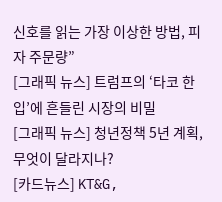신호를 읽는 가장 이상한 방법, 피자 주문량”
[그래픽 뉴스] 트럼프의 ‘타코 한 입’에 흔들린 시장의 비밀
[그래픽 뉴스] 청년정책 5년 계획, 무엇이 달라지나?
[카드뉴스] KT&G,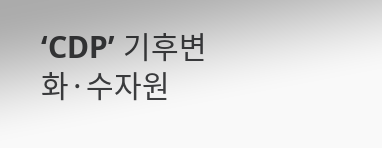‘CDP’ 기후변화·수자원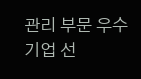관리 부문 우수기업 선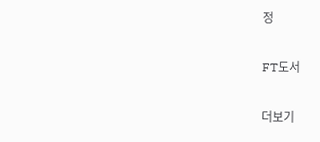정

FT도서

더보기